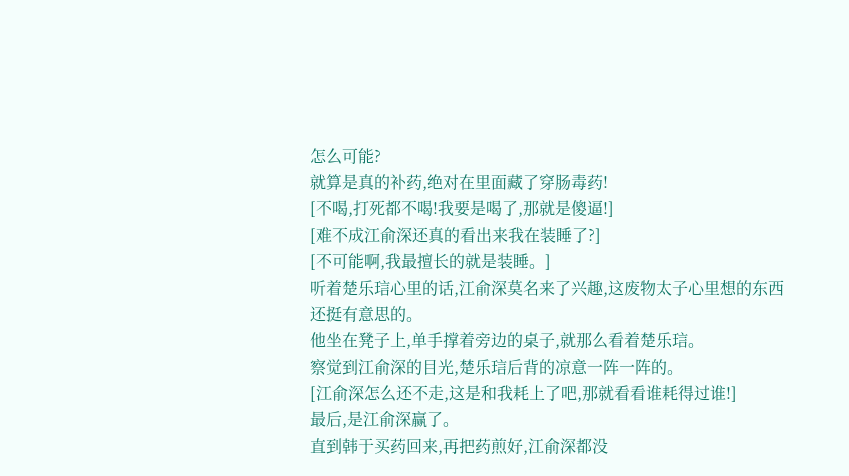怎么可能?
就算是真的补药,绝对在里面藏了穿肠毒药!
[不喝,打死都不喝!我要是喝了,那就是傻逼!]
[难不成江俞深还真的看出来我在装睡了?]
[不可能啊,我最擅长的就是装睡。]
听着楚乐琂心里的话,江俞深莫名来了兴趣,这废物太子心里想的东西还挺有意思的。
他坐在凳子上,单手撑着旁边的桌子,就那么看着楚乐琂。
察觉到江俞深的目光,楚乐琂后背的凉意一阵一阵的。
[江俞深怎么还不走,这是和我耗上了吧,那就看看谁耗得过谁!]
最后,是江俞深赢了。
直到韩于买药回来,再把药煎好,江俞深都没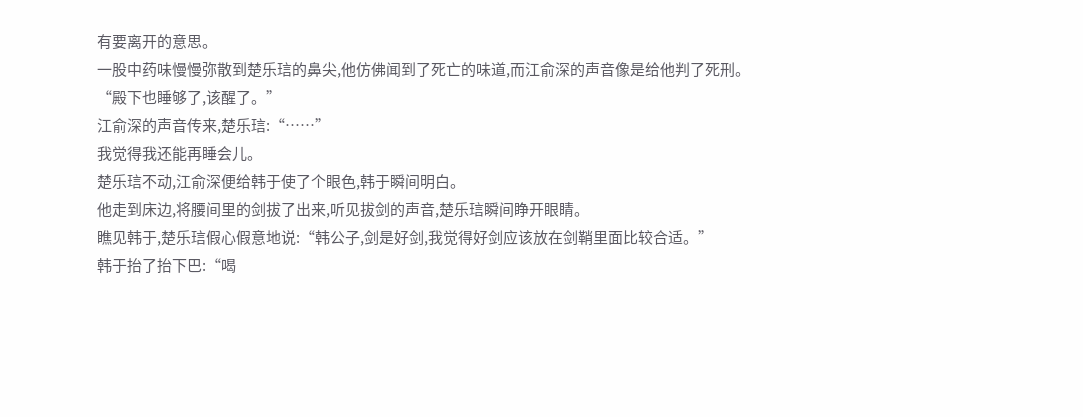有要离开的意思。
一股中药味慢慢弥散到楚乐琂的鼻尖,他仿佛闻到了死亡的味道,而江俞深的声音像是给他判了死刑。
“殿下也睡够了,该醒了。”
江俞深的声音传来,楚乐琂:“……”
我觉得我还能再睡会儿。
楚乐琂不动,江俞深便给韩于使了个眼色,韩于瞬间明白。
他走到床边,将腰间里的剑拔了出来,听见拔剑的声音,楚乐琂瞬间睁开眼睛。
瞧见韩于,楚乐琂假心假意地说:“韩公子,剑是好剑,我觉得好剑应该放在剑鞘里面比较合适。”
韩于抬了抬下巴:“喝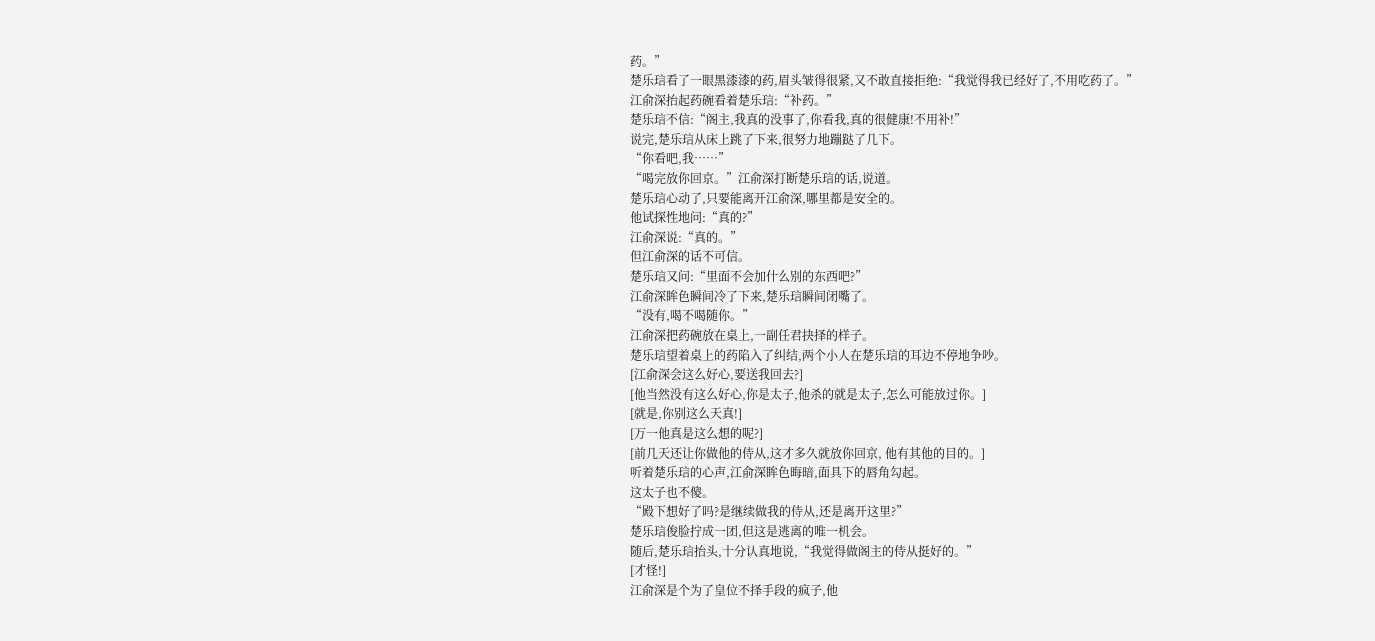药。”
楚乐琂看了一眼黑漆漆的药,眉头皱得很紧,又不敢直接拒绝:“我觉得我已经好了,不用吃药了。”
江俞深抬起药碗看着楚乐琂:“补药。”
楚乐琂不信:“阁主,我真的没事了,你看我,真的很健康!不用补!”
说完,楚乐琂从床上跳了下来,很努力地蹦跶了几下。
“你看吧,我……”
“喝完放你回京。”江俞深打断楚乐琂的话,说道。
楚乐琂心动了,只要能离开江俞深,哪里都是安全的。
他试探性地问:“真的?”
江俞深说:“真的。”
但江俞深的话不可信。
楚乐琂又问:“里面不会加什么别的东西吧?”
江俞深眸色瞬间冷了下来,楚乐琂瞬间闭嘴了。
“没有,喝不喝随你。”
江俞深把药碗放在桌上,一副任君抉择的样子。
楚乐琂望着桌上的药陷入了纠结,两个小人在楚乐琂的耳边不停地争吵。
[江俞深会这么好心,要送我回去?]
[他当然没有这么好心,你是太子,他杀的就是太子,怎么可能放过你。]
[就是,你别这么天真!]
[万一他真是这么想的呢?]
[前几天还让你做他的侍从,这才多久就放你回京, 他有其他的目的。]
听着楚乐琂的心声,江俞深眸色晦暗,面具下的唇角勾起。
这太子也不傻。
“殿下想好了吗?是继续做我的侍从,还是离开这里?”
楚乐琂俊脸拧成一团,但这是逃离的唯一机会。
随后,楚乐琂抬头,十分认真地说,“我觉得做阁主的侍从挺好的。”
[才怪!]
江俞深是个为了皇位不择手段的疯子,他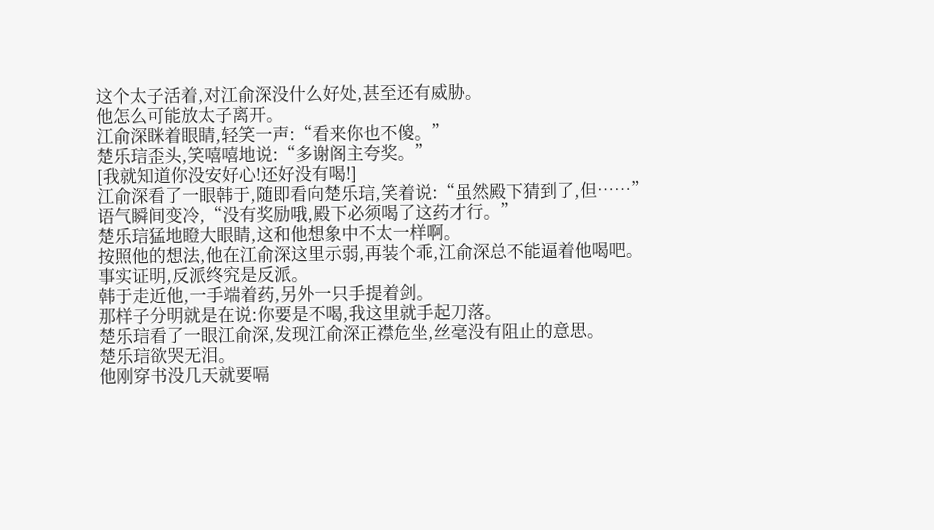这个太子活着,对江俞深没什么好处,甚至还有威胁。
他怎么可能放太子离开。
江俞深眯着眼睛,轻笑一声:“看来你也不傻。”
楚乐琂歪头,笑嘻嘻地说:“多谢阁主夸奖。”
[我就知道你没安好心!还好没有喝!]
江俞深看了一眼韩于,随即看向楚乐琂,笑着说:“虽然殿下猜到了,但……”
语气瞬间变冷,“没有奖励哦,殿下必须喝了这药才行。”
楚乐琂猛地瞪大眼睛,这和他想象中不太一样啊。
按照他的想法,他在江俞深这里示弱,再装个乖,江俞深总不能逼着他喝吧。
事实证明,反派终究是反派。
韩于走近他,一手端着药,另外一只手提着剑。
那样子分明就是在说:你要是不喝,我这里就手起刀落。
楚乐琂看了一眼江俞深,发现江俞深正襟危坐,丝毫没有阻止的意思。
楚乐琂欲哭无泪。
他刚穿书没几天就要嗝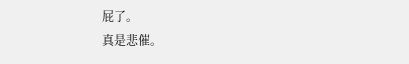屁了。
真是悲催。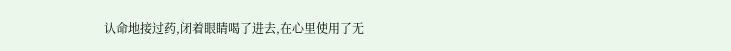认命地接过药,闭着眼睛喝了进去,在心里使用了无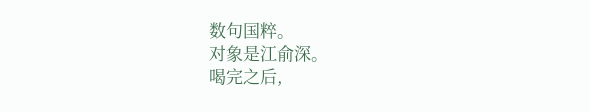数句国粹。
对象是江俞深。
喝完之后,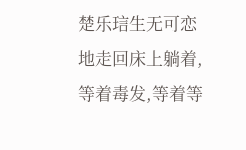楚乐琂生无可恋地走回床上躺着,等着毒发,等着等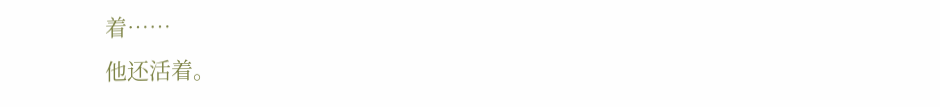着……
他还活着。